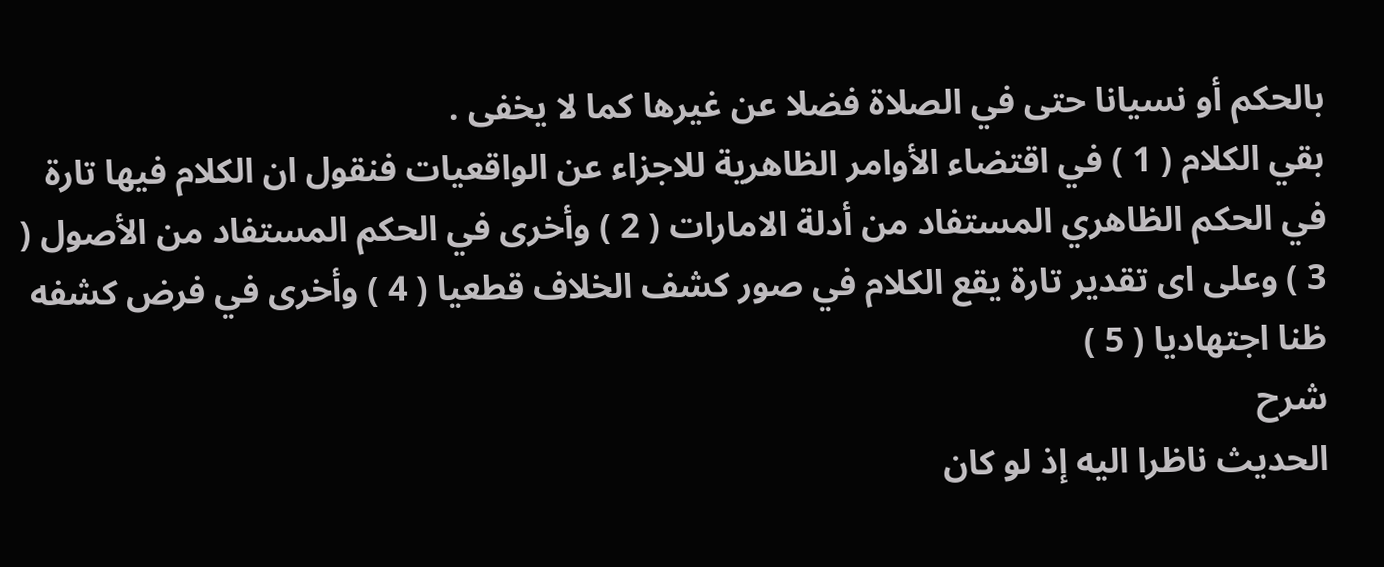بالحكم أو نسيانا حتى في الصلاة فضلا عن غيرها كما لا يخفى .
بقي الكلام ( 1 ) في اقتضاء الأوامر الظاهرية للاجزاء عن الواقعيات فنقول ان الكلام فيها تارة في الحكم الظاهري المستفاد من أدلة الامارات ( 2 ) وأخرى في الحكم المستفاد من الأصول ( 3 ) وعلى اى تقدير تارة يقع الكلام في صور كشف الخلاف قطعيا ( 4 ) وأخرى في فرض كشفه ظنا اجتهاديا ( 5 )
شرح
الحديث ناظرا اليه إذ لو كان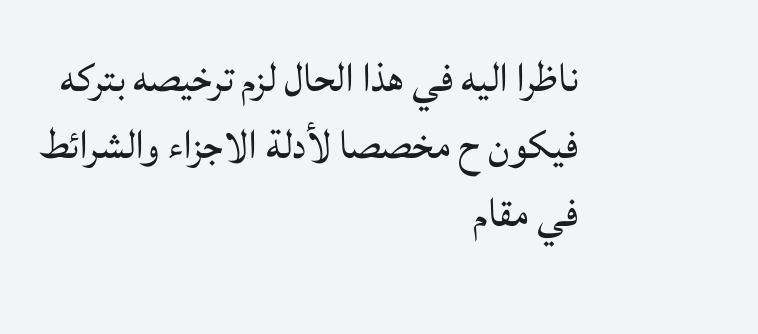ناظرا اليه في هذا الحال لزم ترخيصه بتركه فيكون ح مخصصا لأدلة الاجزاء والشرائط في مقام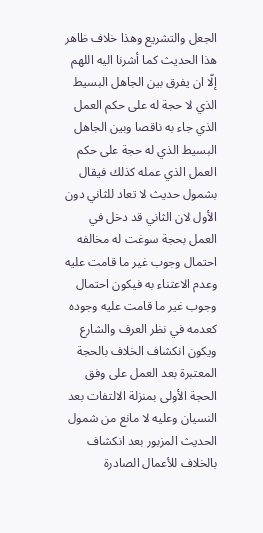الجعل والتشريع وهذا خلاف ظاهر هذا الحديث كما أشرنا اليه اللهم إلّا ان يفرق بين الجاهل البسيط الذي لا حجة له على حكم العمل الذي جاء به ناقصا وبين الجاهل البسيط الذي له حجة على حكم العمل الذي عمله كذلك فيقال بشمول حديث لا تعاد للثاني دون الأول لان الثاني قد دخل في العمل بحجة سوغت له مخالفه احتمال وجوب غير ما قامت عليه وعدم الاعتناء به فيكون احتمال وجوب غير ما قامت عليه وجوده كعدمه في نظر العرف والشارع ويكون انكشاف الخلاف بالحجة المعتبرة بعد العمل على وفق الحجة الأولى بمنزلة الالتفات بعد النسيان وعليه لا مانع من شمول الحديث المزبور بعد انكشاف بالخلاف للأعمال الصادرة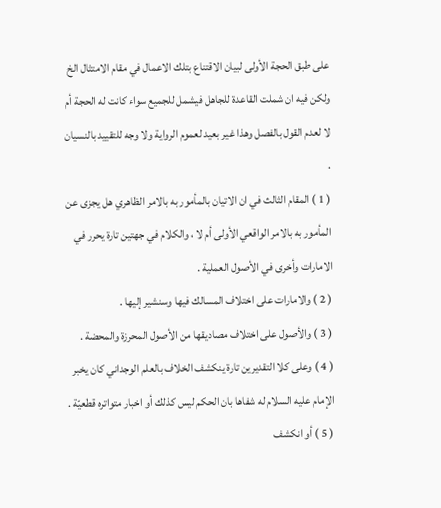على طبق الحجة الأولى لبيان الاقتناع بتلك الاعمال في مقام الامتثال الخ ولكن فيه ان شملت القاعدة للجاهل فيشمل للجميع سواء كانت له الحجة أم لا لعدم القول بالفصل وهذا غير بعيد لعموم الرواية ولا وجه للتقييد بالنسيان .
( 1 ) المقام الثالث في ان الاتيان بالمأمور به بالامر الظاهري هل يجزى عن المأمور به بالامر الواقعي الأولى أم لا ، والكلام في جهتين تارة يحرر في الامارات وأخرى في الأصول العملية .
( 2 ) والامارات على اختلاف المسالك فيها وسنشير إليها .
( 3 ) والأصول على اختلاف مصاديقها من الأصول المحرزة والمحضة .
( 4 ) وعلى كلا التقديرين تارة ينكشف الخلاف بالعلم الوجداني كان يخبر الإمام عليه السلام له شفاها بان الحكم ليس كذلك أو اخبار متواتره قطعيّة .
( 5 ) أو انكشف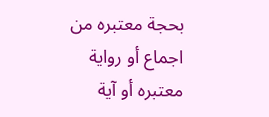بحجة معتبره من اجماع أو رواية معتبره أو آية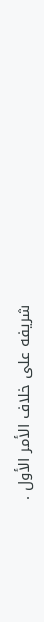شريفه على خلاف الأمر الأول .